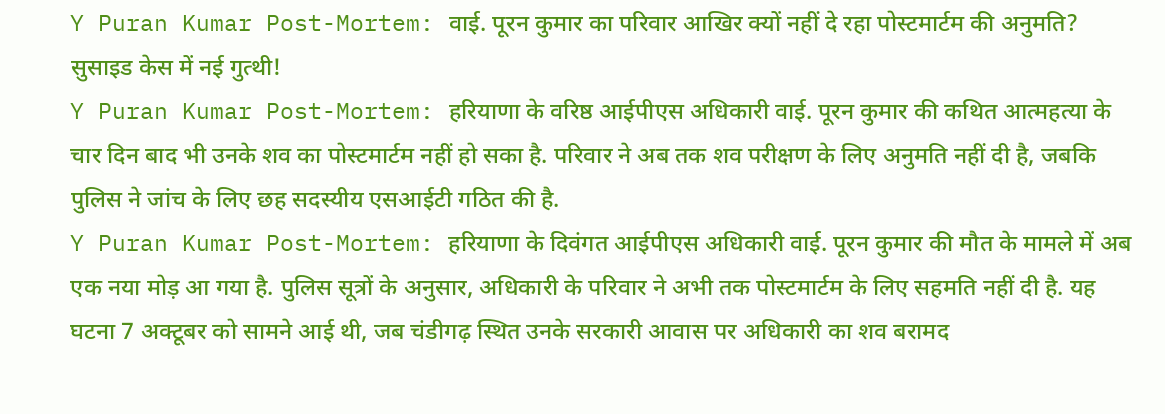Y Puran Kumar Post-Mortem: वाई. पूरन कुमार का परिवार आखिर क्यों नहीं दे रहा पोस्टमार्टम की अनुमति? सुसाइड केस में नई गुत्थी!
Y Puran Kumar Post-Mortem: हरियाणा के वरिष्ठ आईपीएस अधिकारी वाई. पूरन कुमार की कथित आत्महत्या के चार दिन बाद भी उनके शव का पोस्टमार्टम नहीं हो सका है. परिवार ने अब तक शव परीक्षण के लिए अनुमति नहीं दी है, जबकि पुलिस ने जांच के लिए छह सदस्यीय एसआईटी गठित की है.
Y Puran Kumar Post-Mortem: हरियाणा के दिवंगत आईपीएस अधिकारी वाई. पूरन कुमार की मौत के मामले में अब एक नया मोड़ आ गया है. पुलिस सूत्रों के अनुसार, अधिकारी के परिवार ने अभी तक पोस्टमार्टम के लिए सहमति नहीं दी है. यह घटना 7 अक्टूबर को सामने आई थी, जब चंडीगढ़ स्थित उनके सरकारी आवास पर अधिकारी का शव बरामद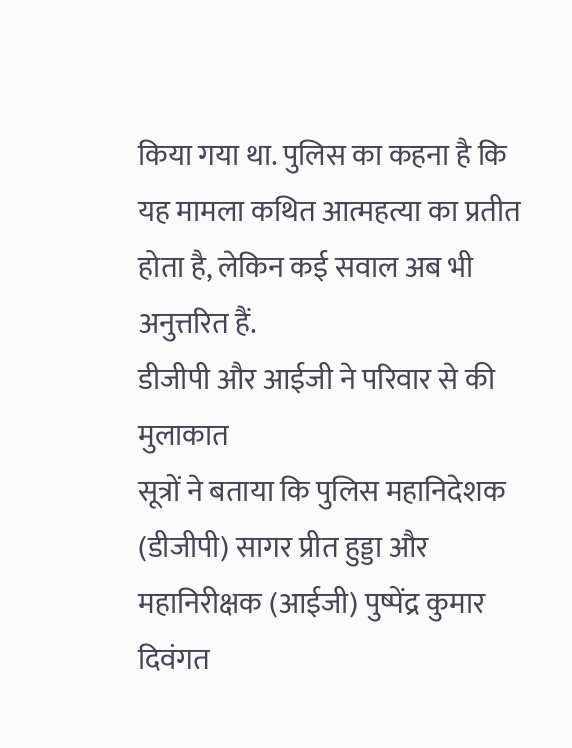किया गया था. पुलिस का कहना है कि यह मामला कथित आत्महत्या का प्रतीत होता है, लेकिन कई सवाल अब भी अनुत्तरित हैं.
डीजीपी और आईजी ने परिवार से की मुलाकात
सूत्रों ने बताया कि पुलिस महानिदेशक (डीजीपी) सागर प्रीत हुड्डा और महानिरीक्षक (आईजी) पुष्पेंद्र कुमार दिवंगत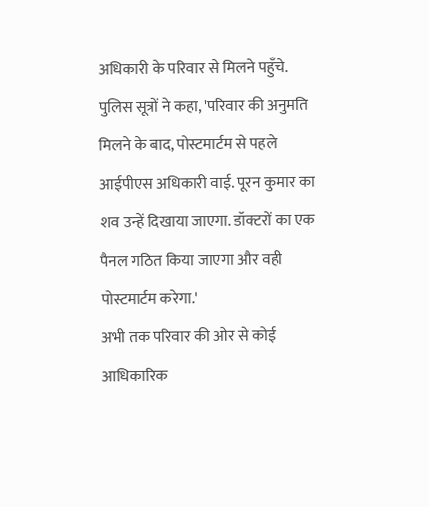अधिकारी के परिवार से मिलने पहुँचे. पुलिस सूत्रों ने कहा, 'परिवार की अनुमति मिलने के बाद, पोस्टमार्टम से पहले आईपीएस अधिकारी वाई. पूरन कुमार का शव उन्हें दिखाया जाएगा. डॉक्टरों का एक पैनल गठित किया जाएगा और वही पोस्टमार्टम करेगा.'
अभी तक परिवार की ओर से कोई आधिकारिक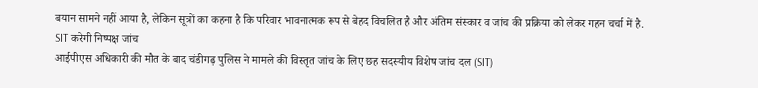बयान सामने नहीं आया है, लेकिन सूत्रों का कहना है कि परिवार भावनात्मक रूप से बेहद विचलित है और अंतिम संस्कार व जांच की प्रक्रिया को लेकर गहन चर्चा में है.
SIT करेगी निष्पक्ष जांच
आईपीएस अधिकारी की मौत के बाद चंडीगढ़ पुलिस ने मामले की विस्तृत जांच के लिए छह सदस्यीय विशेष जांच दल (SIT)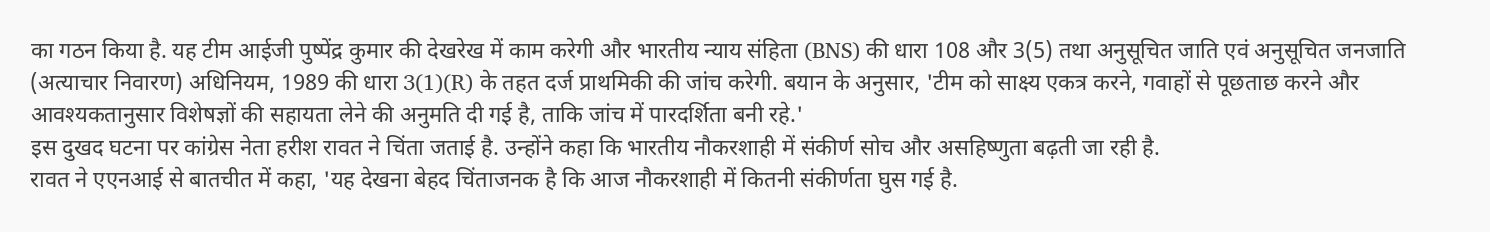का गठन किया है. यह टीम आईजी पुष्पेंद्र कुमार की देखरेख में काम करेगी और भारतीय न्याय संहिता (BNS) की धारा 108 और 3(5) तथा अनुसूचित जाति एवं अनुसूचित जनजाति (अत्याचार निवारण) अधिनियम, 1989 की धारा 3(1)(R) के तहत दर्ज प्राथमिकी की जांच करेगी. बयान के अनुसार, 'टीम को साक्ष्य एकत्र करने, गवाहों से पूछताछ करने और आवश्यकतानुसार विशेषज्ञों की सहायता लेने की अनुमति दी गई है, ताकि जांच में पारदर्शिता बनी रहे.'
इस दुखद घटना पर कांग्रेस नेता हरीश रावत ने चिंता जताई है. उन्होंने कहा कि भारतीय नौकरशाही में संकीर्ण सोच और असहिष्णुता बढ़ती जा रही है.
रावत ने एएनआई से बातचीत में कहा, 'यह देखना बेहद चिंताजनक है कि आज नौकरशाही में कितनी संकीर्णता घुस गई है.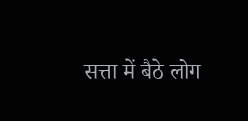सत्ता में बैठे लोग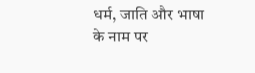धर्म, जाति और भाषा के नाम पर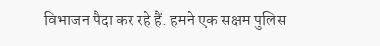विभाजन पैदा कर रहे हैं. हमने एक सक्षम पुलिस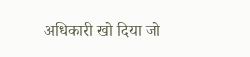अधिकारी खो दिया जो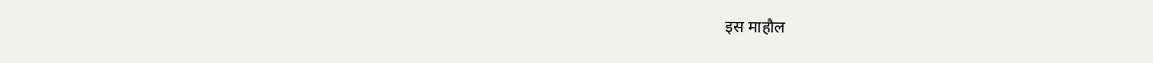इस माहौल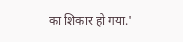का शिकार हो गया.'